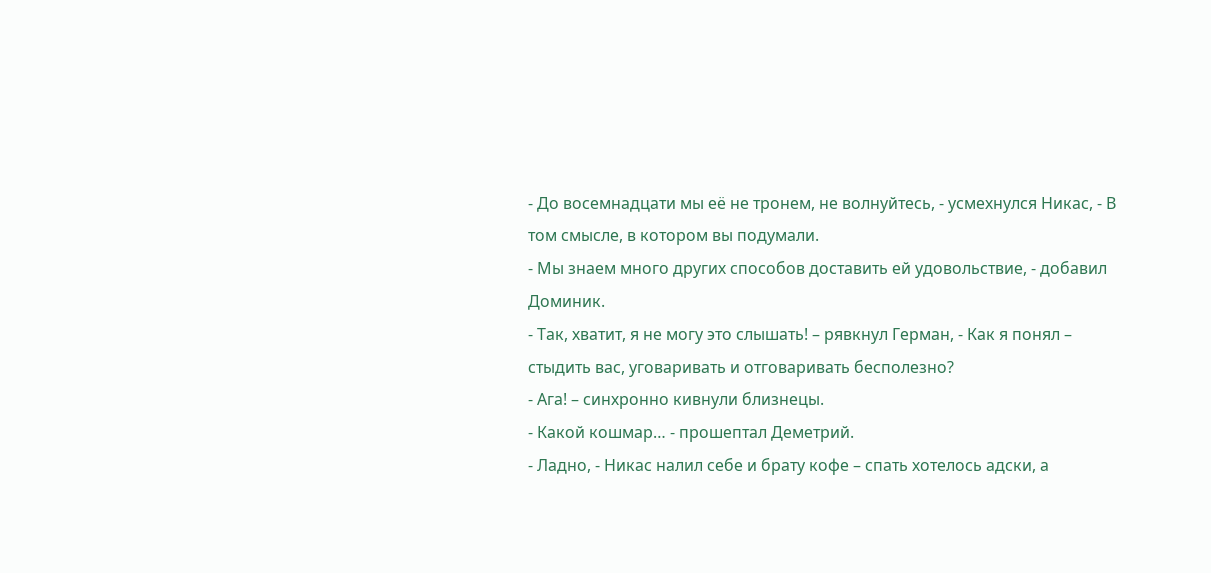- До восемнадцати мы её не тронем, не волнуйтесь, - усмехнулся Никас, - В том смысле, в котором вы подумали.
- Мы знаем много других способов доставить ей удовольствие, - добавил Доминик.
- Так, хватит, я не могу это слышать! – рявкнул Герман, - Как я понял – стыдить вас, уговаривать и отговаривать бесполезно?
- Ага! – синхронно кивнули близнецы.
- Какой кошмар… - прошептал Деметрий.
- Ладно, - Никас налил себе и брату кофе – спать хотелось адски, а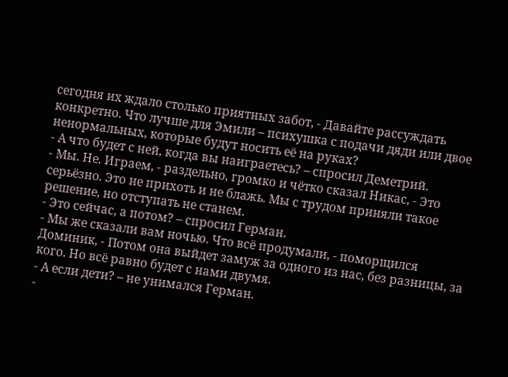сегодня их ждало столько приятных забот, - Давайте рассуждать конкретно. Что лучше для Эмили – психушка с подачи дяди или двое ненормальных, которые будут носить её на руках?
- А что будет с ней, когда вы наиграетесь? – спросил Деметрий.
- Мы. Не. Играем, - раздельно, громко и чётко сказал Никас, - Это серьёзно. Это не прихоть и не блажь. Мы с трудом приняли такое решение, но отступать не станем.
- Это сейчас, а потом? – спросил Герман.
- Мы же сказали вам ночью. Что всё продумали, - поморщился Доминик, - Потом она выйдет замуж за одного из нас, без разницы, за кого. Но всё равно будет с нами двумя.
- А если дети? – не унимался Герман.
-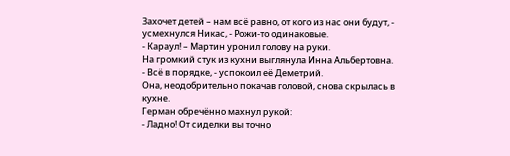Захочет детей – нам всё равно, от кого из нас они будут, - усмехнулся Никас, - Рожи-то одинаковые.
- Караул! – Мартин уронил голову на руки.
На громкий стук из кухни выглянула Инна Альбертовна.
- Всё в порядке, - успокоил её Деметрий.
Она, неодобрительно покачав головой, снова скрылась в кухне.
Герман обречённо махнул рукой:
- Ладно! От сиделки вы точно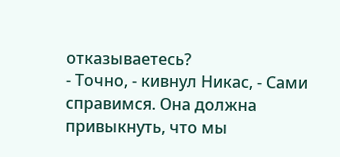отказываетесь?
- Точно, - кивнул Никас, - Сами справимся. Она должна привыкнуть, что мы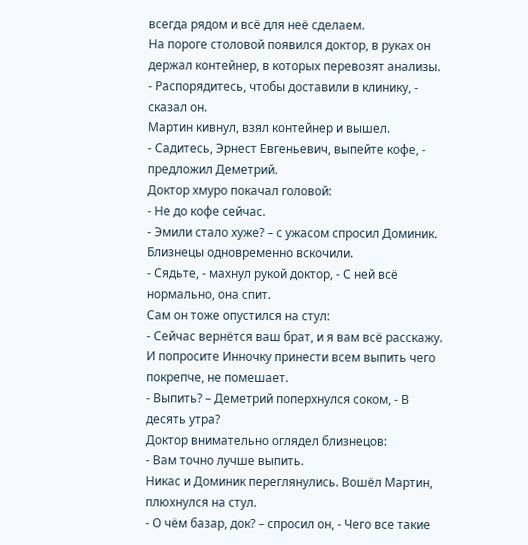всегда рядом и всё для неё сделаем.
На пороге столовой появился доктор, в руках он держал контейнер, в которых перевозят анализы.
- Распорядитесь, чтобы доставили в клинику, - сказал он.
Мартин кивнул, взял контейнер и вышел.
- Садитесь, Эрнест Евгеньевич, выпейте кофе, - предложил Деметрий.
Доктор хмуро покачал головой:
- Не до кофе сейчас.
- Эмили стало хуже? – с ужасом спросил Доминик.
Близнецы одновременно вскочили.
- Сядьте, - махнул рукой доктор, - С ней всё нормально, она спит.
Сам он тоже опустился на стул:
- Сейчас вернётся ваш брат, и я вам всё расскажу. И попросите Инночку принести всем выпить чего покрепче, не помешает.
- Выпить? – Деметрий поперхнулся соком, - В десять утра?
Доктор внимательно оглядел близнецов:
- Вам точно лучше выпить.
Никас и Доминик переглянулись. Вошёл Мартин, плюхнулся на стул.
- О чём базар, док? – спросил он, - Чего все такие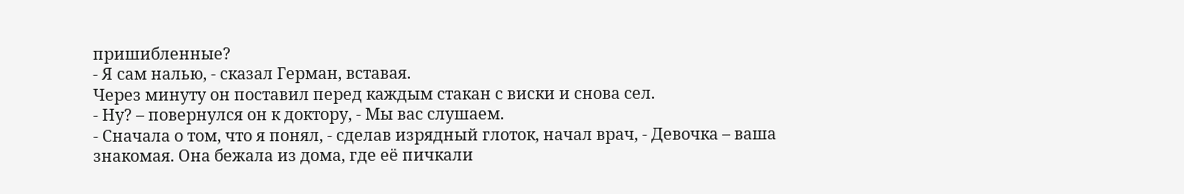пришибленные?
- Я сам налью, - сказал Герман, вставая.
Через минуту он поставил перед каждым стакан с виски и снова сел.
- Ну? – повернулся он к доктору, - Мы вас слушаем.
- Сначала о том, что я понял, - сделав изрядный глоток, начал врач, - Девочка – ваша знакомая. Она бежала из дома, где её пичкали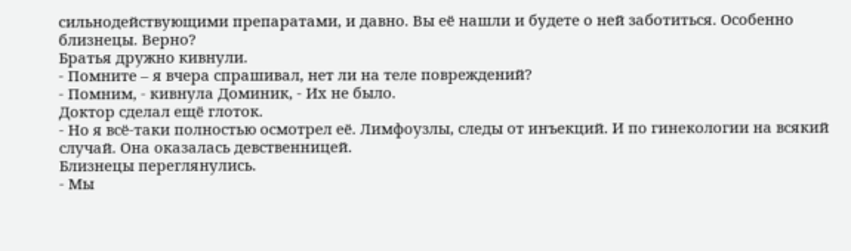сильнодействующими препаратами, и давно. Вы её нашли и будете о ней заботиться. Особенно близнецы. Верно?
Братья дружно кивнули.
- Помните – я вчера спрашивал, нет ли на теле повреждений?
- Помним, - кивнула Доминик, - Их не было.
Доктор сделал ещё глоток.
- Но я всё-таки полностью осмотрел её. Лимфоузлы, следы от инъекций. И по гинекологии на всякий случай. Она оказалась девственницей.
Близнецы переглянулись.
- Мы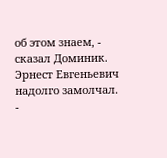об этом знаем, - сказал Доминик.
Эрнест Евгеньевич надолго замолчал.
-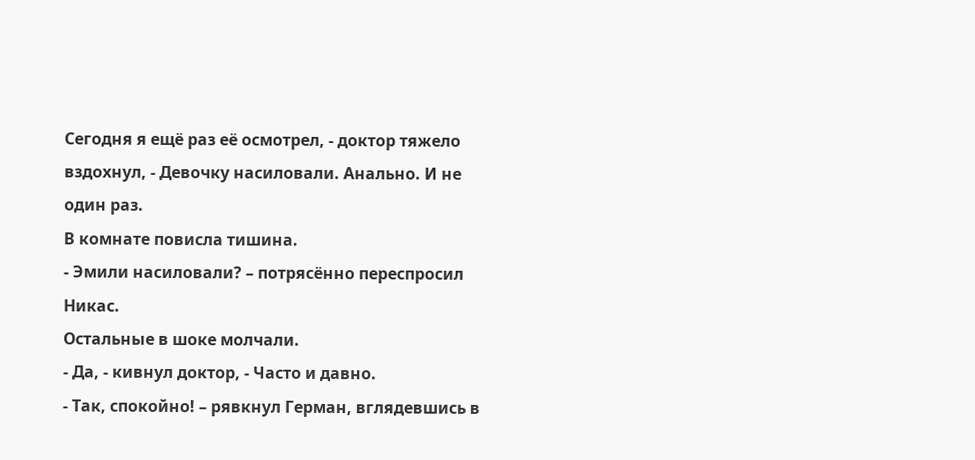Сегодня я ещё раз её осмотрел, - доктор тяжело вздохнул, - Девочку насиловали. Анально. И не один раз.
В комнате повисла тишина.
- Эмили насиловали? – потрясённо переспросил Никас.
Остальные в шоке молчали.
- Да, - кивнул доктор, - Часто и давно.
- Так, спокойно! – рявкнул Герман, вглядевшись в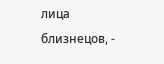лица близнецов, -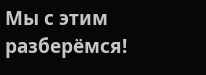Мы с этим разберёмся!